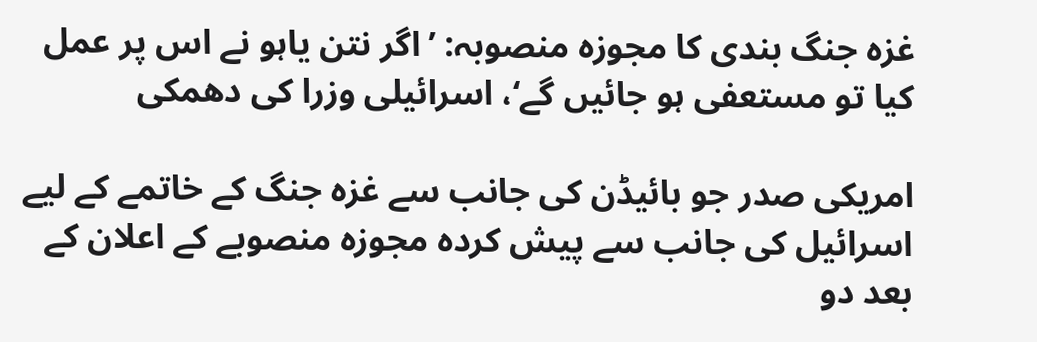غزہ جنگ بندی کا مجوزہ منصوبہ: ’اگر نتن یاہو نے اس پر عمل کیا تو مستعفی ہو جائیں گے‘، اسرائیلی وزرا کی دھمکی

امریکی صدر جو بائیڈن کی جانب سے غزہ جنگ کے خاتمے کے لیے اسرائیل کی جانب سے پیش کردہ مجوزہ منصوبے کے اعلان کے بعد دو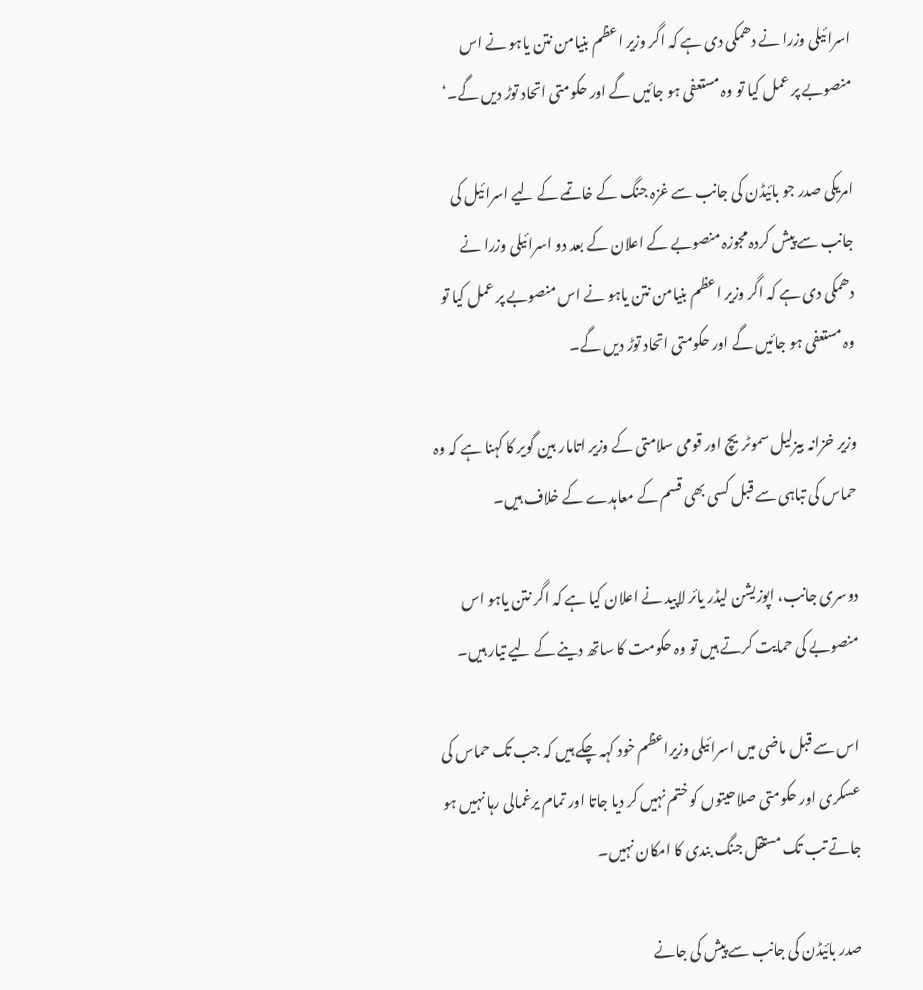اسرائیلی وزرا نے دھمکی دی ہے کہ اگر وزیر اعظم بنیامن نتن یاہو نے اس منصوبے پر عمل کیا تو وہ مستعفی ہو جائیں گے اور حکومتی اتحاد توڑ دیں گے۔‘

امریکی صدر جو بائیڈن کی جانب سے غزہ جنگ کے خاتمے کے لیے اسرائیل کی جانب سے پیش کردہ مجوزہ منصوبے کے اعلان کے بعد دو اسرائیلی وزرا نے دھمکی دی ہے کہ اگر وزیر اعظم بنیامن نتن یاہو نے اس منصوبے پر عمل کیا تو وہ مستعفی ہو جائیں گے اور حکومتی اتحاد توڑ دیں گے۔

وزیر خزانہ بیزلیل سموٹریچ اور قومی سلامتی کے وزیر اتامار بین گویر کا کہنا ہے کہ وہ حماس کی تباہی سے قبل کسی بھی قسم کے معاہدے کے خلاف ہیں۔

دوسری جانب، اپوزیشن لیڈر یائر لاپید نے اعلان کیا ہے کہ اگر نتن یاہو اس منصوبے کی حمایت کرتے ہیں تو وہ حکومت کا ساتھ دینے کے لیے تیار ہیں۔

اس سے قبل ماضی میں اسرائیلی وزیراعظم خود کہہ چکے ہیں کہ جب تک حماس کی عسکری اور حکومتی صلاحیتوں کو ختم نہیں کر دیا جاتا اور تمام یرغمالی رہا نہیں ہو جاتے تب تک مستقل جنگ بندی کا امکان نہیں۔

صدر بائیڈن کی جانب سے پیش کی جانے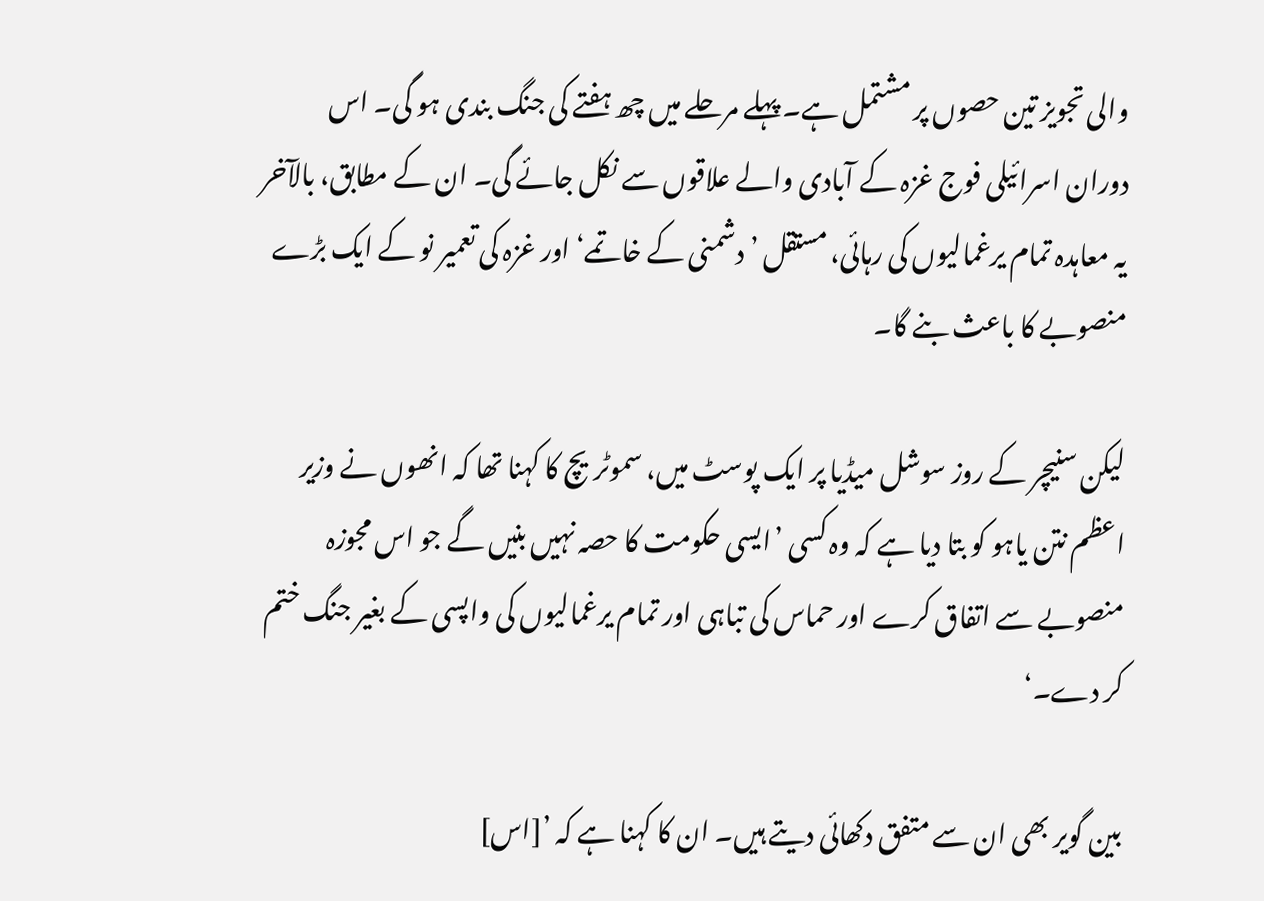والی تجویز تین حصوں پر مشتمل ہے۔ پہلے مرحلے میں چھ ہفتے کی جنگ بندی ہو گی۔ اس دوران اسرائیلی فوج غزہ کے آبادی والے علاقوں سے نکل جائے گی۔ ان کے مطابق، بالآخر یہ معاہدہ تمام یرغمالیوں کی رہائی، مستقل ’دشمنی کے خاتمے‘ اور غزہ کی تعمیر نو کے ایک بڑے منصوبے کا باعث بنے گا۔

لیکن سنیچر کے روز سوشل میڈیا پر ایک پوسٹ میں، سموٹریچ کا کہنا تھا کہ انھوں نے وزیر اعظم نتن یاہو کو بتا دیا ہے کہ وہ کسی ’ایسی حکومت کا حصہ نہیں بنیں گے جو اس مجوزہ منصوبے سے اتفاق کرے اور حماس کی تباہی اور تمام یرغمالیوں کی واپسی کے بغیر جنگ ختم کر دے۔‘

بین گویر بھی ان سے متفق دکھائی دیتے ہیں۔ ان کا کہنا ہے کہ ’[اس]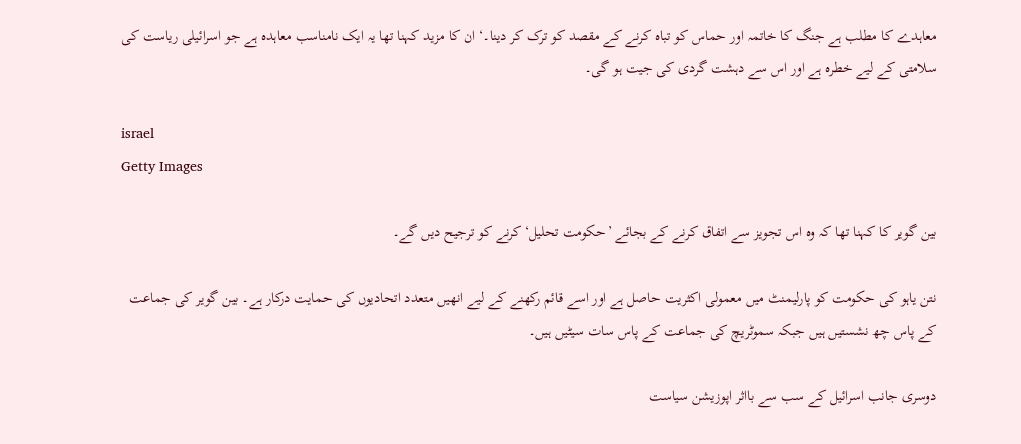معاہدے کا مطلب ہے جنگ کا خاتمہ اور حماس کو تباہ کرنے کے مقصد کو ترک کر دینا۔‘ ان کا مزید کہنا تھا یہ ایک نامناسب معاہدہ ہے جو اسرائیلی ریاست کی سلامتی کے لیے خطرہ ہے اور اس سے دہشت گردی کی جیت ہو گی۔

israel
Getty Images

بین گویر کا کہنا تھا کہ وہ اس تجویز سے اتفاق کرنے کے بجائے ’حکومت تحلیل‘ کرنے کو ترجیح دیں گے۔

نتن یاہو کی حکومت کو پارلیمنٹ میں معمولی اکثریت حاصل ہے اور اسے قائم رکھنے کے لیے انھیں متعدد اتحادیوں کی حمایت درکار ہے۔ بین گویر کی جماعت کے پاس چھ نشستیں ہیں جبکہ سموٹریچ کی جماعت کے پاس سات سیٹیں ہیں۔

دوسری جانب اسرائیل کے سب سے بااثر اپوزیشن سیاست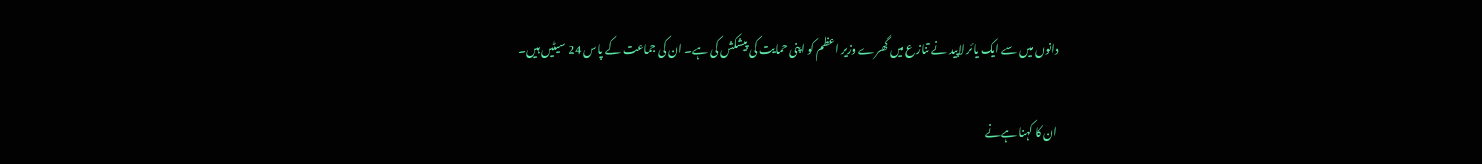دانوں میں سے ایک یائر لاپید نے تنازع میں گھرے وزیر اعظم کو اپنی حمایت کی پیشکش کی ہے۔ ان کی جماعت کے پاس 24 سیٹیں ہیں۔

ان کا کہنا ہےنے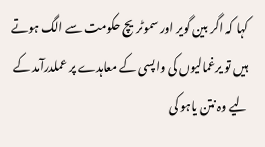کہا کہ اگر بین گویر اور سموٹریچ حکومت سے الگ ہوتے ہیں تو یرغمالیوں کی واپسی کے معاہدے پر عملدرآمد کے لیے وہ نتن یاہو کی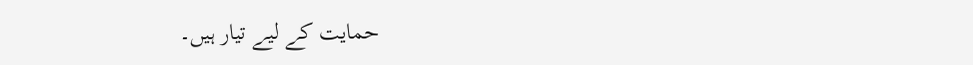حمایت کے لیے تیار ہیں۔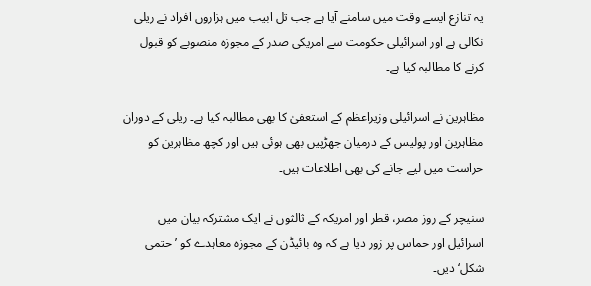یہ تنازع ایسے وقت میں سامنے آیا ہے جب تل ابیب میں ہزاروں افراد نے ریلی نکالی ہے اور اسرائیلی حکومت سے امریکی صدر کے مجوزہ منصوبے کو قبول کرنے کا مطالبہ کیا ہے۔

مظاہرین نے اسرائیلی وزیراعظم کے استعفیٰ کا بھی مطالبہ کیا ہے۔ ریلی کے دوران مظاہرین اور پولیس کے درمیان جھڑپیں بھی ہوئی ہیں اور کچھ مظاہرین کو حراست میں لیے جانے کی بھی اطلاعات ہیں۔

سنیچر کے روز مصر، قطر اور امریکہ کے ثالثوں نے ایک مشترکہ بیان میں اسرائیل اور حماس پر زور دیا ہے کہ وہ بائیڈن کے مجوزہ معاہدے کو ’حتمی شکل‘ دیں۔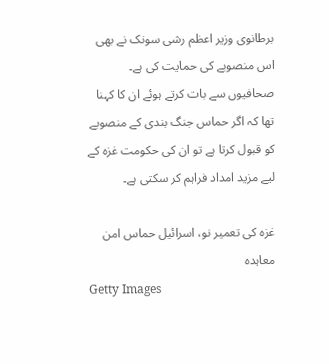برطانوی وزیر اعظم رشی سونک نے بھی اس منصوبے کی حمایت کی ہے۔ صحافیوں سے بات کرتے ہوئے ان کا کہنا تھا کہ اگر حماس جنگ بندی کے منصوبے کو قبول کرتا ہے تو ان کی حکومت غزہ کے لیے مزید امداد فراہم کر سکتی ہے۔

غزہ کی تعمیر نو، اسرائیل حماس امن معاہدہ
Getty Images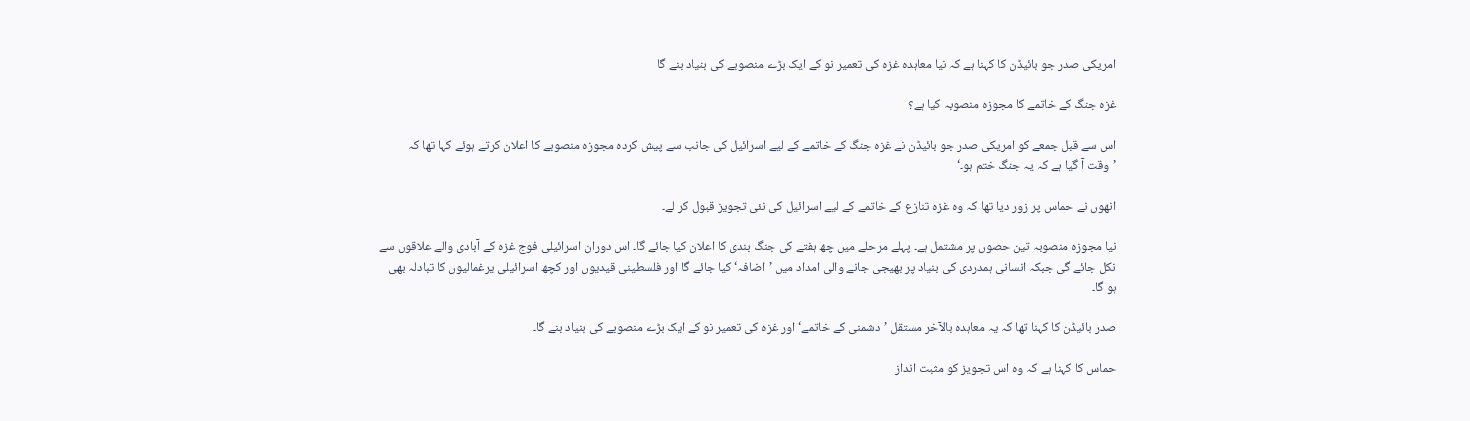امریکی صدر جو بائیڈن کا کہنا ہے کہ نیا معاہدہ غزہ کی تعمیر نو کے ایک بڑے منصوبے کی بنیاد بنے گا

غزہ جنگ کے خاتمے کا مجوزہ منصوبہ کیا ہے؟

اس سے قبل جمعے کو امریکی صدر جو بائیڈن نے غزہ جنگ کے خاتمے کے لیے اسرائیل کی جانب سے پیش کردہ مجوزہ منصوبے کا اعلان کرتے ہوئے کہا تھا کہ ’وقت آ گیا ہے کہ یہ جنگ ختم ہو۔‘

انھوں نے حماس پر زور دیا تھا کہ وہ غزہ تنازع کے خاتمے کے لیے اسرائیل کی نئی تجویز قبول کر لے۔

نیا مجوزہ منصوبہ تین حصوں پر مشتمل ہے۔ پہلے مرحلے میں چھ ہفتے کی جنگ بندی کا اعلان کیا جائے گا۔ اس دوران اسرائیلی فوج غزہ کے آبادی والے علاقوں سے نکل جائے گی جبکہ انسانی ہمدردی کی بنیاد پر بھیجی جانے والی امداد میں ’اضافہ‘ کیا جائے گا اور فلسطینی قیدیوں اور کچھ اسرائیلی یرغمالیوں کا تبادلہ بھی ہو گا۔

صدر بائیڈن کا کہنا تھا کہ یہ معاہدہ بالآخر مستقل ’دشمنی کے خاتمے‘ اور غزہ کی تعمیر نو کے ایک بڑے منصوبے کی بنیاد بنے گا۔

حماس کا کہنا ہے کہ وہ اس تجویز کو مثبت انداز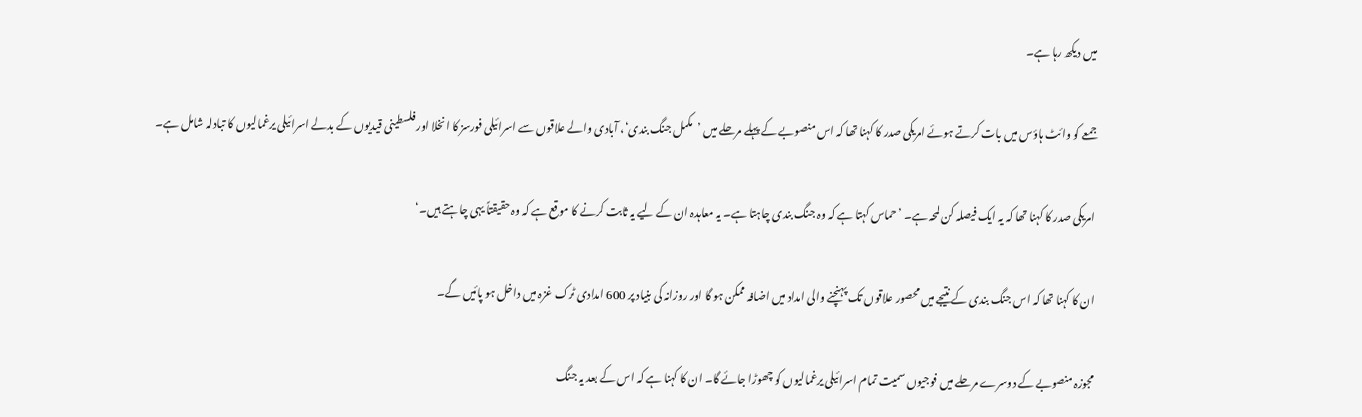میں دیکھ رہا ہے۔

جمعے کو وائٹ ہاؤس میں بات کرتے ہوئے امریکی صدر کا کہنا تھا کہ اس منصوبے کے پہلے مرحلے میں ’مکمل جنگ بندی‘، آبادی والے علاقوں سے اسرائیلی فورسز کا انخلا اور فلسطینی قیدیوں کے بدلے اسرائیلی یرغمالیوں کا تبادلہ شامل ہے۔

امریکی صدر کا کہنا تھا کہ یہ ایک فیصلہ کن لمحہ ہے۔ ’حماس کہتا ہے کہ وہ جنگ بندی چاہتا ہے۔ یہ معاہدہ ان کے لیے یہ ثابت کرنے کا موقع ہے کہ وہ حقیقتاً یہی چاہتے ہیں۔‘

ان کا کہنا تھا کہ اس جنگ بندی کے نتیجے میں محصور علاقوں تک پہنچنے والی امداد میں اضافہ ممکن ہو گا اور روزانہ کی بنیاد پر 600 امدادی ٹرک غزہ میں داخل ہو پائیں گے۔

مجوزہ منصوبے کے دوسرے مرحلے میں فوجیوں سمیت تمام اسرائیلی یرغمالیوں کو چھوڑا جائے گا۔ ان کا کہنا ہے کہ اس کے بعد یہ جنگ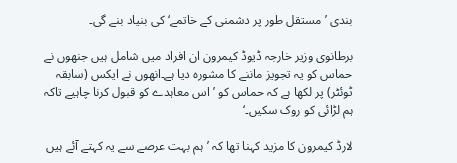بندی ’مستقل طور پر دشمنی کے خاتمے‘ کی بنیاد بنے گی۔

برطانوی وزیر خارجہ ڈیوڈ کیمرون ان افراد میں شامل ہیں جنھوں نے حماس کو یہ تجویز ماننے کا مشورہ دیا ہے۔انھوں نے ایکس (سابقہ ٹوئٹر) پر لکھا ہے کہ حماس کو ’اس معاہدے کو قبول کرنا چاہیے تاکہ ہم لڑائی کو روک سکیں۔‘

لارڈ کیمرون کا مزید کہنا تھا کہ ’ہم بہت عرصے سے یہ کہتے آئے ہیں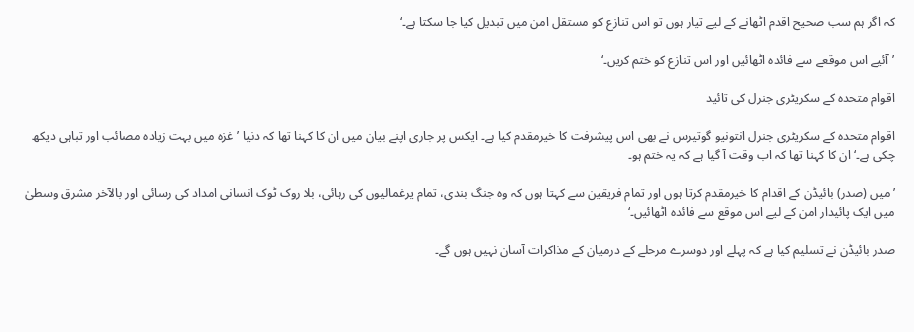کہ اگر ہم سب صحیح اقدم اٹھانے کے لیے تیار ہوں تو اس تنازع کو مستقل امن میں تبدیل کیا جا سکتا ہے۔‘

’آئیے اس موقعے سے فائدہ اٹھائیں اور اس تنازع کو ختم کریں۔‘

اقوام متحدہ کے سکریٹری جنرل کی تائید

اقوام متحدہ کے سکریٹری جنرل انتونیو گوتیرس نے بھی اس پیشرفت کا خیرمقدم کیا ہے۔ ایکس پر جاری اپنے بیان میں ان کا کہنا تھا کہ دنیا ’غزہ میں بہت زیادہ مصائب اور تباہی دیکھ چکی ہے۔‘ ان کا کہنا تھا کہ اب وقت آ گیا ہے کہ یہ ختم ہو۔

’میں (صدر) بائیڈن کے اقدام کا خیرمقدم کرتا ہوں اور تمام فریقین سے کہتا ہوں کہ وہ جنگ بندی، تمام یرغمالیوں کی رہائی، بلا روک ٹوک انسانی امداد کی رسائی اور بالآخر مشرق وسطیٰ میں ایک پائیدار امن کے لیے اس موقع سے فائدہ اٹھائیں۔‘

صدر بائیڈن نے تسلیم کیا ہے کہ پہلے اور دوسرے مرحلے کے درمیان کے مذاکرات آسان نہیں ہوں گے۔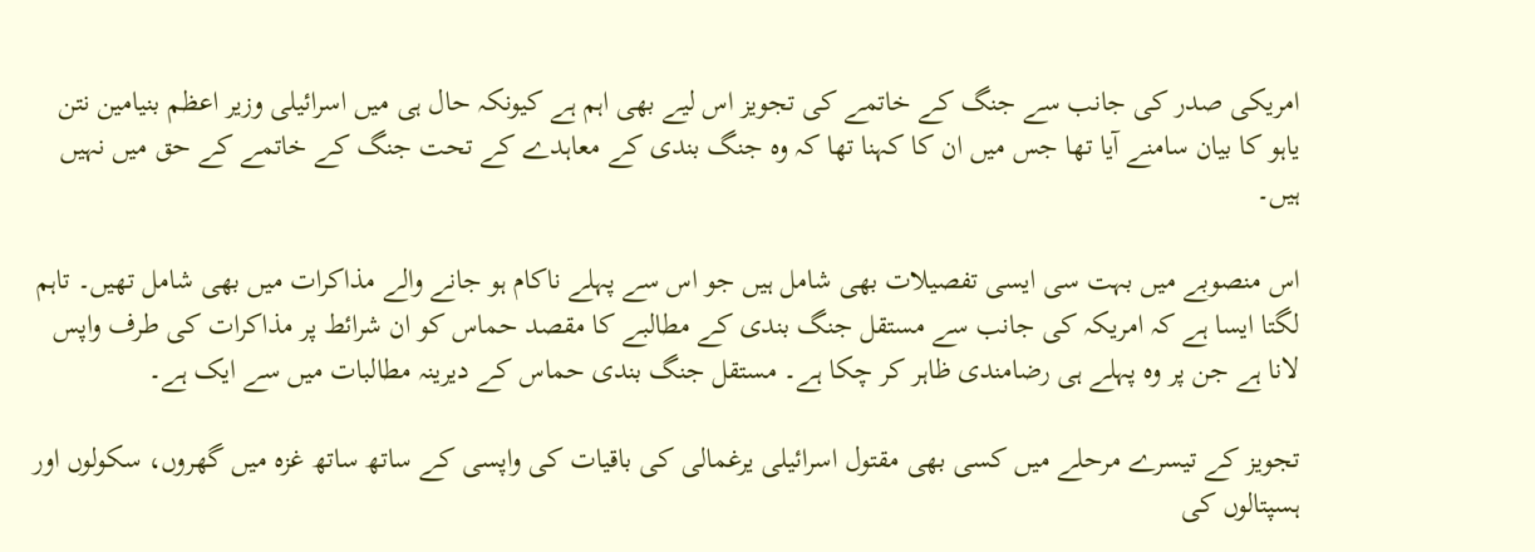امریکی صدر کی جانب سے جنگ کے خاتمے کی تجویز اس لیے بھی اہم ہے کیونکہ حال ہی میں اسرائیلی وزیر اعظم بنیامین نتن یاہو کا بیان سامنے آیا تھا جس میں ان کا کہنا تھا کہ وہ جنگ بندی کے معاہدے کے تحت جنگ کے خاتمے کے حق میں نہیں ہیں۔

اس منصوبے میں بہت سی ایسی تفصیلات بھی شامل ہیں جو اس سے پہلے ناکام ہو جانے والے مذاکرات میں بھی شامل تھیں۔ تاہم لگتا ایسا ہے کہ امریکہ کی جانب سے مستقل جنگ بندی کے مطالبے کا مقصد حماس کو ان شرائط پر مذاکرات کی طرف واپس لانا ہے جن پر وہ پہلے ہی رضامندی ظاہر کر چکا ہے۔ مستقل جنگ بندی حماس کے دیرینہ مطالبات میں سے ایک ہے۔

تجویز کے تیسرے مرحلے میں کسی بھی مقتول اسرائیلی یرغمالی کی باقیات کی واپسی کے ساتھ ساتھ غزہ میں گھروں، سکولوں اور ہسپتالوں کی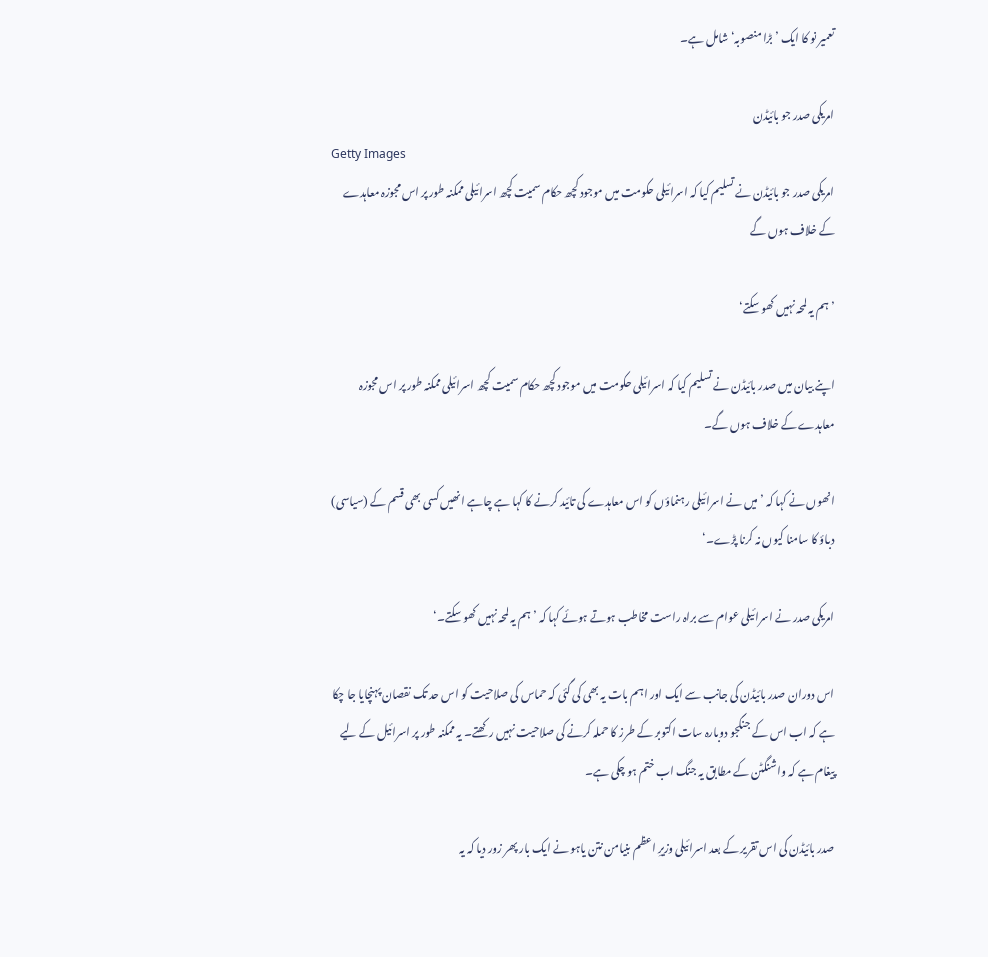تعمیر نو کا ایک ’بڑا منصوبہ‘ شامل ہے۔

امریکی صدر جو بائیڈن
Getty Images
امریکی صدر جو بائیڈن نے تسلیم کیا کہ اسرائیلی حکومت میں موجود کچھ حکام سمیت کچھ اسرائیلی ممکنہ طور پر اس مجوزہ معاہدے کے خلاف ہوں گے

’ہم یہ لمحہ نہیں کھو سکتے‘

اپنے بیان میں صدر بائیڈن نے تسلیم کیا کہ اسرائیلی حکومت میں موجود کچھ حکام سمیت کچھ اسرائیلی ممکنہ طور پر اس مجوزہ معاہدے کے خلاف ہوں گے۔

انھوں نے کہا کہ ’میں نے اسرائیلی رہنماؤں کو اس معاہدے کی تائید کرنے کا کہا ہے چاہے انھیں کسی بھی قسم کے (سیاسی) دباؤ کا سامنا کیوں نہ کرنا پڑے۔‘

امریکی صدر نے اسرائیلی عوام سے براہ راست مخاطب ہوتے ہوئے کہا کہ ’ہم یہ لمحہ نہیں کھو سکتے۔‘

اس دوران صدر بائیڈن کی جانب سے ایک اور اہم بات یہ بھی کی گئی کہ حماس کی صلاحیت کو اس حد تک نقصان پہنچایا جا چکا ہے کہ اب اس کے جنگجو دوبارہ سات اکتوبر کے طرز کا حملہ کرنے کی صلاحیت نہیں رکھتے۔ یہ ممکنہ طور پر اسرائیل کے لیے پیغام ہے کہ واشنگٹن کے مطابق یہ جنگ اب ختم ہو چکی ہے۔

صدر بائیڈن کی اس تقریر کے بعد اسرائیلی وزیرِ اعظم بنیامن نتن یاہو نے ایک بار پھر زور دیا کہ یہ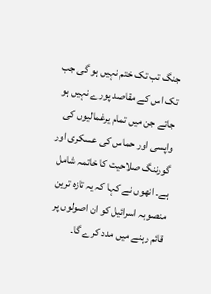جنگ تب تک ختم نہیں ہو گی جب تک اس کے مقاصد پورے نہیں ہو جاتے جن میں تمام یرغمالیوں کی واپسی اور حماس کی عسکری اور گورننگ صلاحیت کا خاتمہ شامل ہے۔ انھوں نے کہا کہ یہ تازہ ترین منصوبہ اسرائیل کو ان اصولوں پر قائم رہنے میں مدد کرے گا۔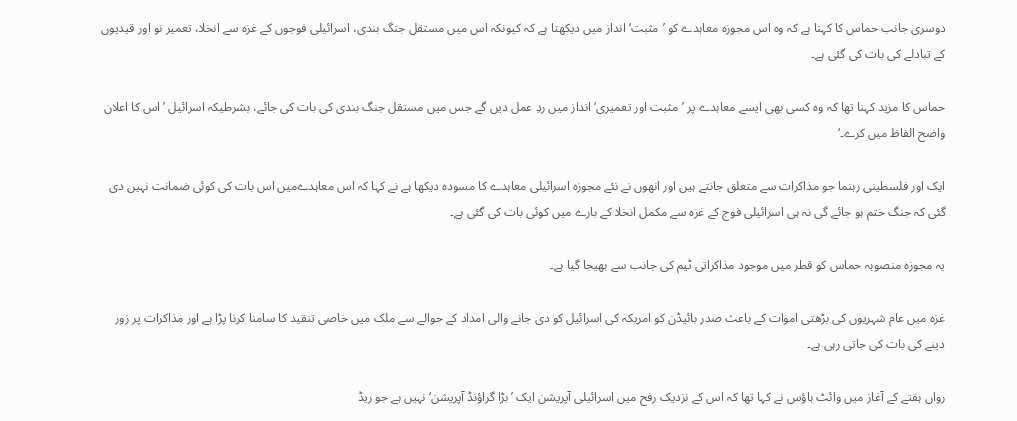دوسری جانب حماس کا کہنا ہے کہ وہ اس مجوزہ معاہدے کو ’مثبت‘ انداز میں دیکھتا ہے کہ کیونکہ اس میں مستقل جنگ بندی، اسرائیلی فوجوں کے غزہ سے انخلا، تعمیر نو اور قیدیوں کے تبادلے کی بات کی گئی ہے۔

حماس کا مزید کہنا تھا کہ وہ کسی بھی ایسے معاہدے پر ’مثبت اور تعمیری‘ انداز میں ردِ عمل دیں گے جس میں مستقل جنگ بندی کی بات کی جائے، بشرطیکہ اسرائیل ’اس کا اعلان واضح الفاظ میں کرے۔‘

ایک اور فلسطینی رہنما جو مذاکرات سے متعلق جانتے ہیں اور انھوں نے نئے مجوزہ اسرائیلی معاہدے کا مسودہ دیکھا ہے نے کہا کہ اس معاہدےمیں اس بات کی کوئی ضمانت نہیں دی گئی کہ جنگ ختم ہو جائے گی نہ ہی اسرائیلی فوج کے غزہ سے مکمل انخلا کے بارے میں کوئی بات کی گئی ہے۔

یہ مجوزہ منصوبہ حماس کو قطر میں موجود مذاکراتی ٹیم کی جانب سے بھیجا گیا ہے۔

غزہ میں عام شہریوں کی بڑھتی اموات کے باعث صدر بائیڈن کو امریکہ کی اسرائیل کو دی جانے والی امداد کے حوالے سے ملک میں خاصی تنقید کا سامنا کرنا پڑا ہے اور مذاکرات پر زور دینے کی بات کی جاتی رہی ہے۔

رواں ہفتے کے آغاز میں وائٹ ہاؤس نے کہا تھا کہ اس کے نزدیک رفح میں اسرائیلی آپریشن ایک ’بڑا گراؤنڈ آپریشن‘ نہیں ہے جو ریڈ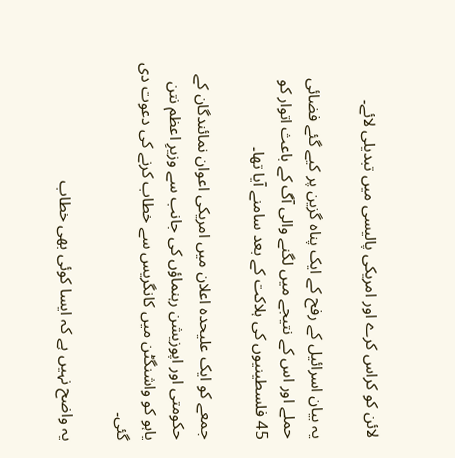لائن کو کراس کرے اور امریکی پالیسی میں تبدیلی لائے۔

یہ بیان اسرائیل کے رفح کے ایک پناہ گزین پر کیے گئے فضائی حملے اور اس کے نتیجے میں لگنے والی آگ کے باعث اتوار کو 45 فلسطینیوں کی ہلاکت کے بعد سامنے آیا تھا۔

جمعے کو ایک علیحدہ اعلان میں امریکی اعوان نمائندگان کے حکومتی اور اپوزیشن رہنماؤں کی جانب سے وزیرِ اعظم نتن یاہو کو واشنگٹن میں کانگریس سے خطاب کرنے کی دعوت دی گئی۔

یہ واضح نہیں ہے کہ ایسا کوئی بھی خطاب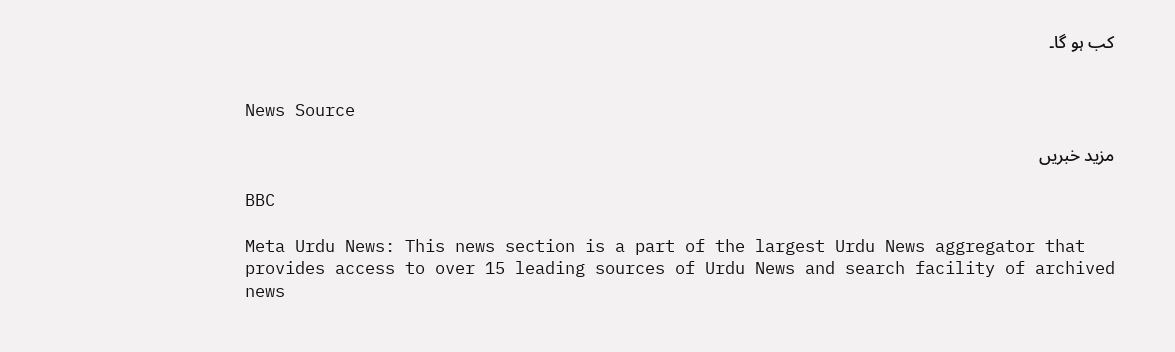کب ہو گا۔


News Source

مزید خبریں

BBC

Meta Urdu News: This news section is a part of the largest Urdu News aggregator that provides access to over 15 leading sources of Urdu News and search facility of archived news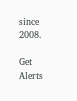since 2008.

Get Alerts